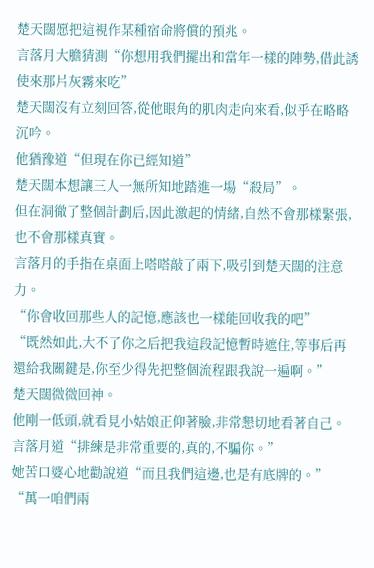楚天闊愿把這視作某種宿命將償的預兆。
言落月大膽猜測“你想用我們擺出和當年一樣的陣勢,借此誘使來那片灰霧來吃”
楚天闊沒有立刻回答,從他眼角的肌肉走向來看,似乎在略略沉吟。
他猶豫道“但現在你已經知道”
楚天闊本想讓三人一無所知地踏進一場“殺局”。
但在洞徹了整個計劃后,因此激起的情緒,自然不會那樣緊張,也不會那樣真實。
言落月的手指在桌面上嗒嗒敲了兩下,吸引到楚天闊的注意力。
“你會收回那些人的記憶,應該也一樣能回收我的吧”
“既然如此,大不了你之后把我這段記憶暫時遮住,等事后再還給我關鍵是,你至少得先把整個流程跟我說一遍啊。”
楚天闊微微回神。
他剛一低頭,就看見小姑娘正仰著臉,非常懇切地看著自己。
言落月道“排練是非常重要的,真的,不騙你。”
她苦口婆心地勸說道“而且我們這邊,也是有底牌的。”
“萬一咱們兩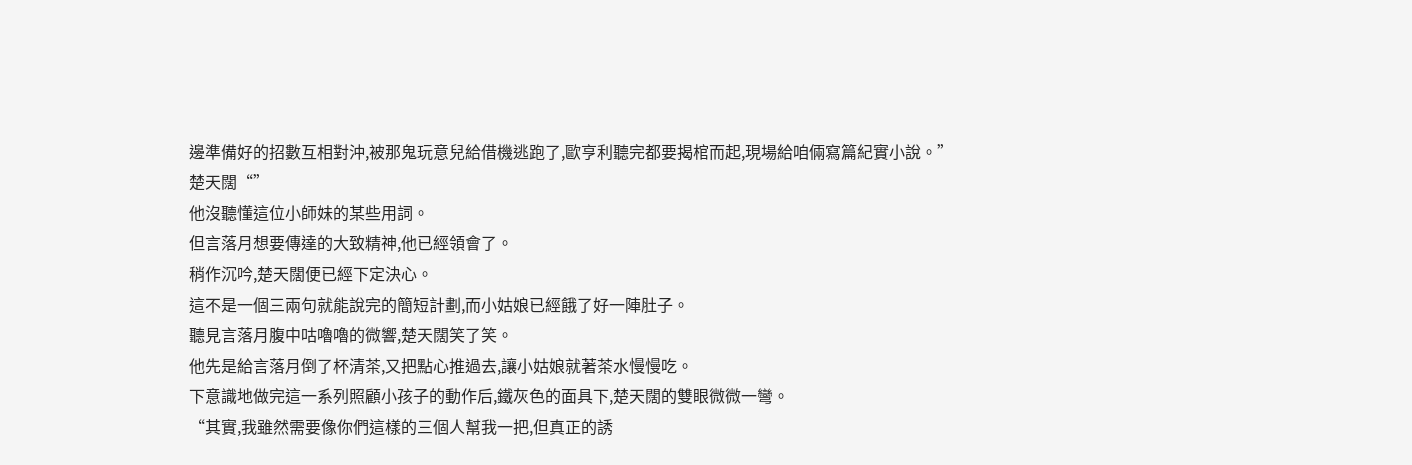邊準備好的招數互相對沖,被那鬼玩意兒給借機逃跑了,歐亨利聽完都要揭棺而起,現場給咱倆寫篇紀實小說。”
楚天闊“”
他沒聽懂這位小師妹的某些用詞。
但言落月想要傳達的大致精神,他已經領會了。
稍作沉吟,楚天闊便已經下定決心。
這不是一個三兩句就能說完的簡短計劃,而小姑娘已經餓了好一陣肚子。
聽見言落月腹中咕嚕嚕的微響,楚天闊笑了笑。
他先是給言落月倒了杯清茶,又把點心推過去,讓小姑娘就著茶水慢慢吃。
下意識地做完這一系列照顧小孩子的動作后,鐵灰色的面具下,楚天闊的雙眼微微一彎。
“其實,我雖然需要像你們這樣的三個人幫我一把,但真正的誘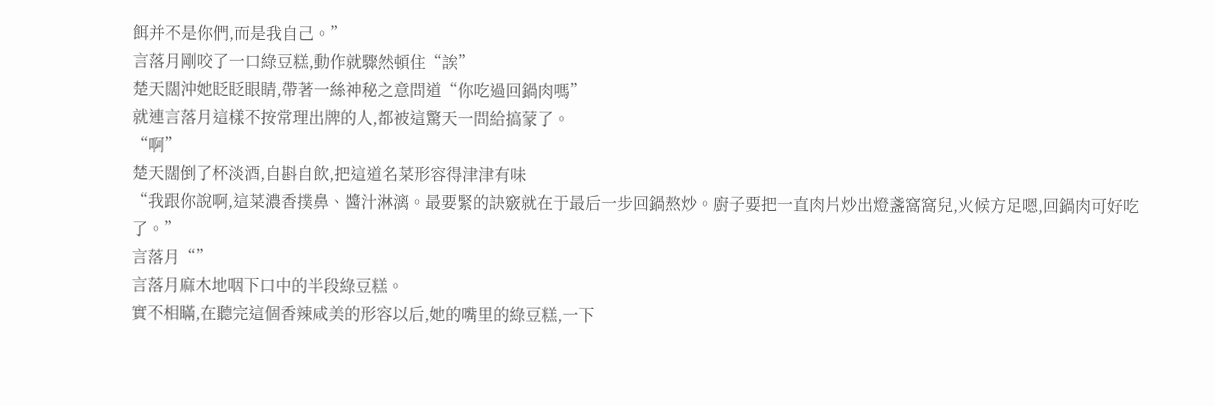餌并不是你們,而是我自己。”
言落月剛咬了一口綠豆糕,動作就驟然頓住“誒”
楚天闊沖她眨眨眼睛,帶著一絲神秘之意問道“你吃過回鍋肉嗎”
就連言落月這樣不按常理出牌的人,都被這驚天一問給搞蒙了。
“啊”
楚天闊倒了杯淡酒,自斟自飲,把這道名菜形容得津津有味
“我跟你說啊,這菜濃香撲鼻、醬汁淋漓。最要緊的訣竅就在于最后一步回鍋熬炒。廚子要把一直肉片炒出燈盞窩窩兒,火候方足嗯,回鍋肉可好吃了。”
言落月“”
言落月麻木地咽下口中的半段綠豆糕。
實不相瞞,在聽完這個香辣咸美的形容以后,她的嘴里的綠豆糕,一下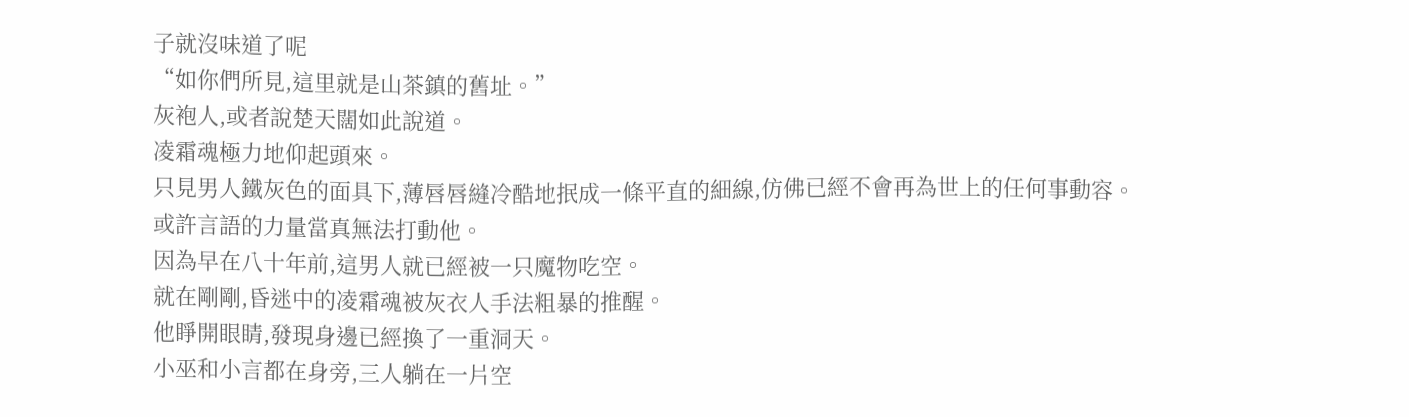子就沒味道了呢
“如你們所見,這里就是山茶鎮的舊址。”
灰袍人,或者說楚天闊如此說道。
凌霜魂極力地仰起頭來。
只見男人鐵灰色的面具下,薄唇唇縫冷酷地抿成一條平直的細線,仿佛已經不會再為世上的任何事動容。
或許言語的力量當真無法打動他。
因為早在八十年前,這男人就已經被一只魔物吃空。
就在剛剛,昏迷中的凌霜魂被灰衣人手法粗暴的推醒。
他睜開眼睛,發現身邊已經換了一重洞天。
小巫和小言都在身旁,三人躺在一片空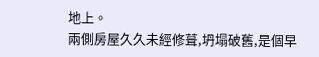地上。
兩側房屋久久未經修葺,坍塌破舊,是個早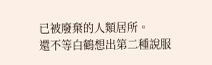已被廢棄的人類居所。
還不等白鶴想出第二種說服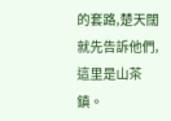的套路,楚天闊就先告訴他們,這里是山茶鎮。